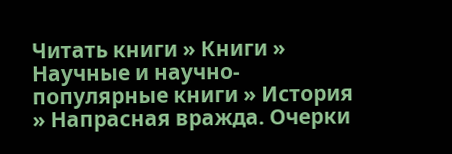Читать книги » Книги » Научные и научно-популярные книги » История » Напрасная вражда. Очерки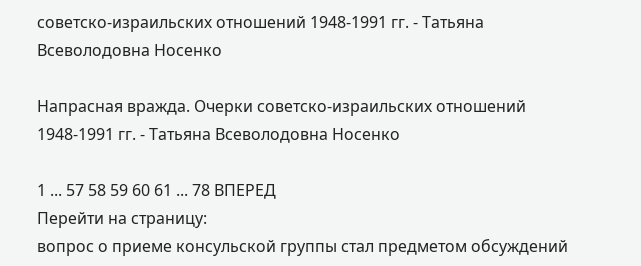советско-израильских отношений 1948-1991 гг. - Татьяна Всеволодовна Носенко

Напрасная вражда. Очерки советско-израильских отношений 1948-1991 гг. - Татьяна Всеволодовна Носенко

1 ... 57 58 59 60 61 ... 78 ВПЕРЕД
Перейти на страницу:
вопрос о приеме консульской группы стал предметом обсуждений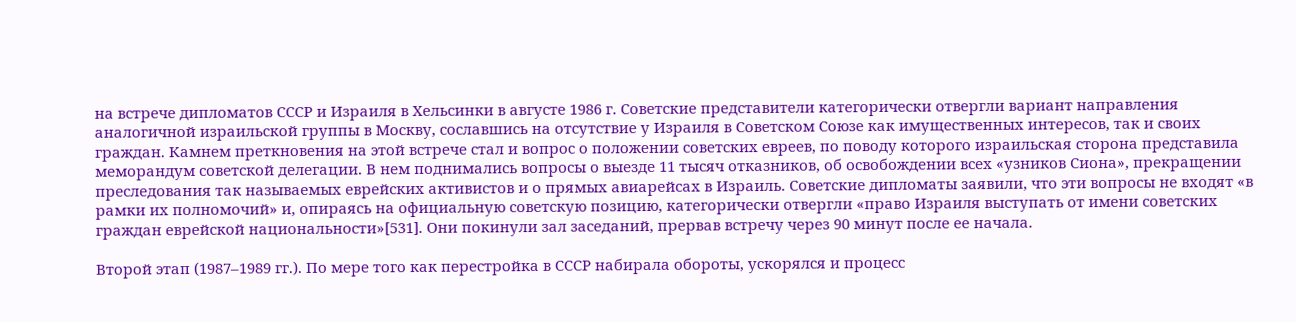на встрече дипломатов СССР и Израиля в Хельсинки в августе 1986 г. Советские представители категорически отвергли вариант направления аналогичной израильской группы в Москву, сославшись на отсутствие у Израиля в Советском Союзе как имущественных интересов, так и своих граждан. Камнем преткновения на этой встрече стал и вопрос о положении советских евреев, по поводу которого израильская сторона представила меморандум советской делегации. В нем поднимались вопросы о выезде 11 тысяч отказников, об освобождении всех «узников Сиона», прекращении преследования так называемых еврейских активистов и о прямых авиарейсах в Израиль. Советские дипломаты заявили, что эти вопросы не входят «в рамки их полномочий» и, опираясь на официальную советскую позицию, категорически отвергли «право Израиля выступать от имени советских граждан еврейской национальности»[531]. Они покинули зал заседаний, прервав встречу через 90 минут после ее начала.

Второй этап (1987–1989 гг.). По мере того как перестройка в СССР набирала обороты, ускорялся и процесс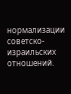нормализации советско-израильских отношений.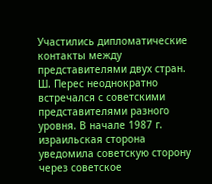Участились дипломатические контакты между представителями двух стран. Ш. Перес неоднократно встречался с советскими представителями разного уровня. В начале 1987 г. израильская сторона уведомила советскую сторону через советское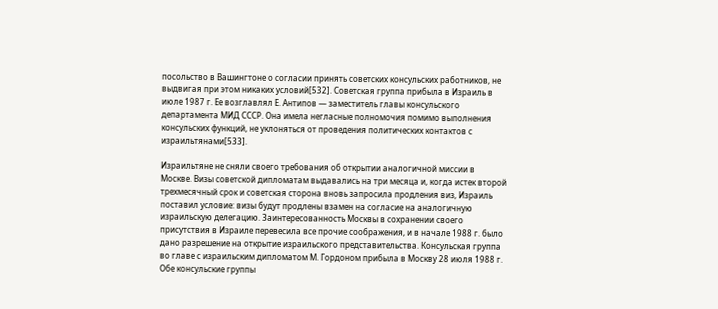посольство в Вашингтоне о согласии принять советских консульских работников, не выдвигая при этом никаких условий[532]. Советская группа прибыла в Израиль в июле 1987 г. Ее возглавлял Е. Антипов — заместитель главы консульского департамента МИД СССР. Она имела негласные полномочия помимо выполнения консульских функций, не уклоняться от проведения политических контактов с израильтянами[533].

Израильтяне не сняли своего требования об открытии аналогичной миссии в Москве. Визы советской дипломатам выдавались на три месяца и, когда истек второй трехмесячный срок и советская сторона вновь запросила продления виз, Израиль поставил условие: визы будут продлены взамен на согласие на аналогичную израильскую делегацию. Заинтересованность Москвы в сохранении своего присутствия в Израиле перевесила все прочие соображения, и в начале 1988 г. было дано разрешение на открытие израильского представительства. Консульская группа во главе с израильским дипломатом М. Гордоном прибыла в Москву 28 июля 1988 г. Обе консульские группы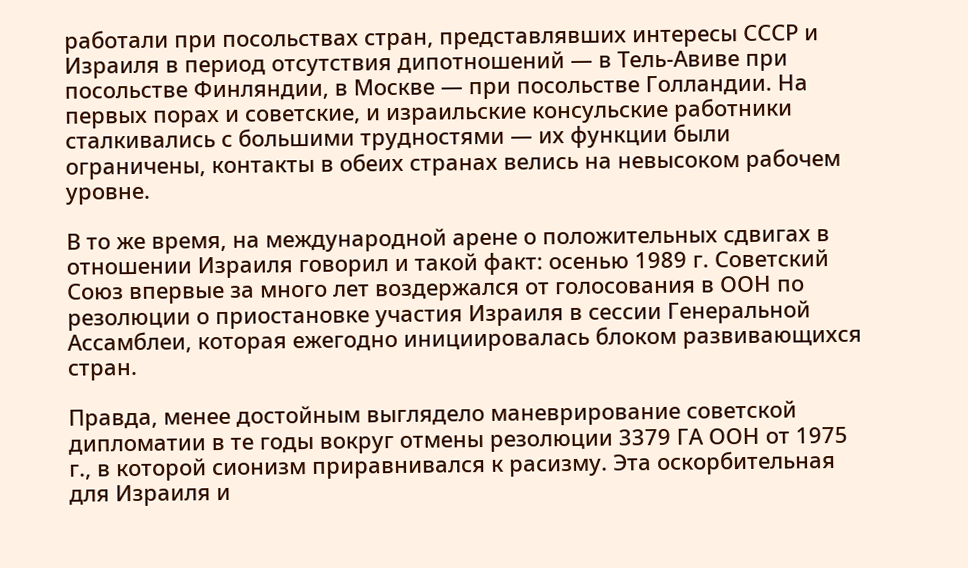работали при посольствах стран, представлявших интересы СССР и Израиля в период отсутствия дипотношений — в Тель-Авиве при посольстве Финляндии, в Москве — при посольстве Голландии. На первых порах и советские, и израильские консульские работники сталкивались с большими трудностями — их функции были ограничены, контакты в обеих странах велись на невысоком рабочем уровне.

В то же время, на международной арене о положительных сдвигах в отношении Израиля говорил и такой факт: осенью 1989 г. Советский Союз впервые за много лет воздержался от голосования в ООН по резолюции о приостановке участия Израиля в сессии Генеральной Ассамблеи, которая ежегодно инициировалась блоком развивающихся стран.

Правда, менее достойным выглядело маневрирование советской дипломатии в те годы вокруг отмены резолюции 3379 ГА ООН от 1975 г., в которой сионизм приравнивался к расизму. Эта оскорбительная для Израиля и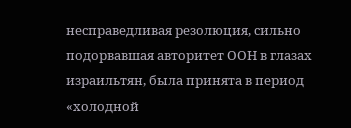несправедливая резолюция, сильно подорвавшая авторитет ООН в глазах израильтян, была принята в период «холодной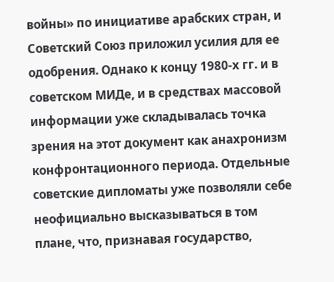войны» по инициативе арабских стран, и Советский Союз приложил усилия для ее одобрения. Однако к концу 1980-х гг. и в советском МИДе, и в средствах массовой информации уже складывалась точка зрения на этот документ как анахронизм конфронтационного периода. Отдельные советские дипломаты уже позволяли себе неофициально высказываться в том плане, что, признавая государство,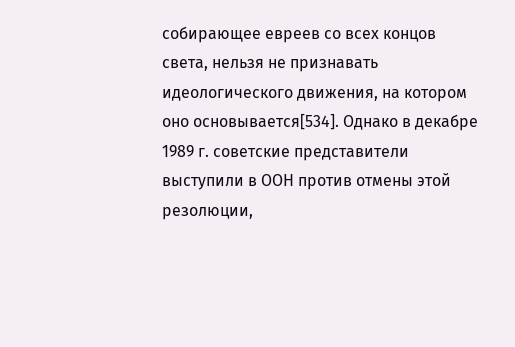собирающее евреев со всех концов света, нельзя не признавать идеологического движения, на котором оно основывается[534]. Однако в декабре 1989 г. советские представители выступили в ООН против отмены этой резолюции,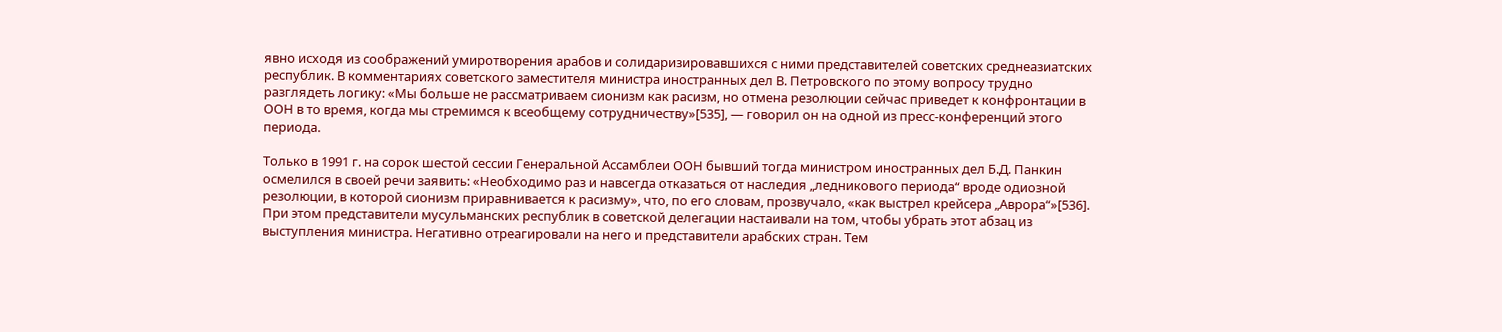явно исходя из соображений умиротворения арабов и солидаризировавшихся с ними представителей советских среднеазиатских республик. В комментариях советского заместителя министра иностранных дел В. Петровского по этому вопросу трудно разглядеть логику: «Мы больше не рассматриваем сионизм как расизм, но отмена резолюции сейчас приведет к конфронтации в ООН в то время, когда мы стремимся к всеобщему сотрудничеству»[535], — говорил он на одной из пресс-конференций этого периода.

Только в 1991 г. на сорок шестой сессии Генеральной Ассамблеи ООН бывший тогда министром иностранных дел Б.Д. Панкин осмелился в своей речи заявить: «Необходимо раз и навсегда отказаться от наследия „ледникового периода“ вроде одиозной резолюции, в которой сионизм приравнивается к расизму», что, по его словам, прозвучало, «как выстрел крейсера „Аврора“»[536]. При этом представители мусульманских республик в советской делегации настаивали на том, чтобы убрать этот абзац из выступления министра. Негативно отреагировали на него и представители арабских стран. Тем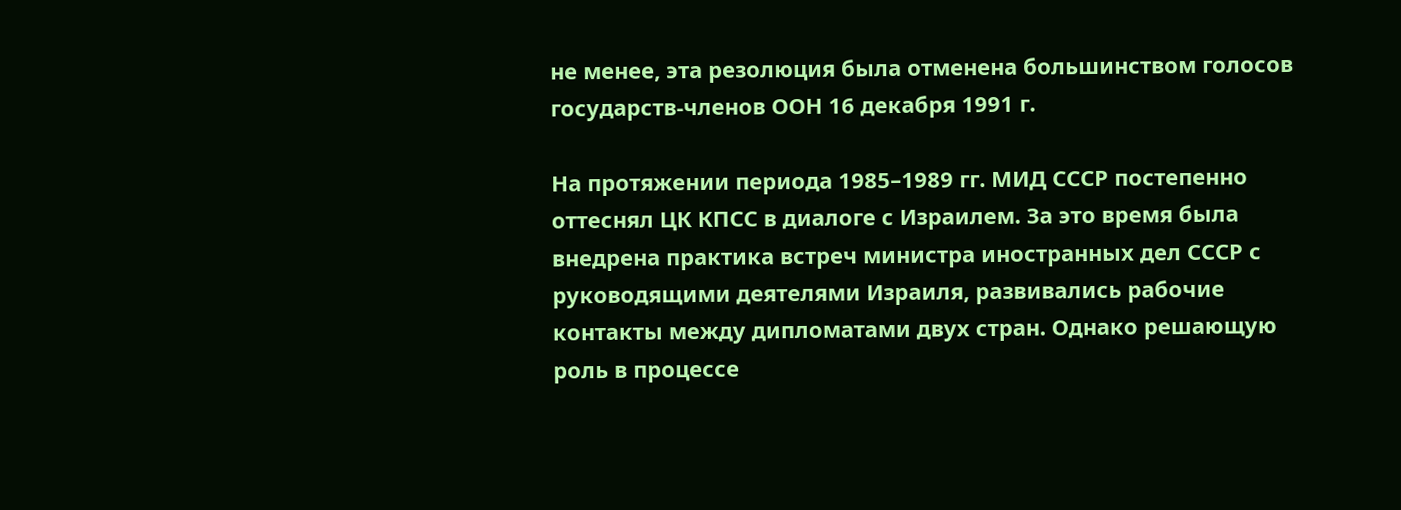не менее, эта резолюция была отменена большинством голосов государств-членов ООН 16 декабря 1991 г.

На протяжении периода 1985–1989 гг. МИД СССР постепенно оттеснял ЦК КПСС в диалоге с Израилем. За это время была внедрена практика встреч министра иностранных дел СССР с руководящими деятелями Израиля, развивались рабочие контакты между дипломатами двух стран. Однако решающую роль в процессе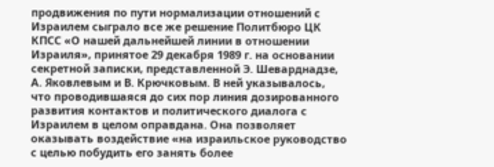продвижения по пути нормализации отношений с Израилем сыграло все же решение Политбюро ЦК КПСС «О нашей дальнейшей линии в отношении Израиля», принятое 29 декабря 1989 г. на основании секретной записки, представленной Э. Шеварднадзе, А. Яковлевым и В. Крючковым. В ней указывалось, что проводившаяся до сих пор линия дозированного развития контактов и политического диалога с Израилем в целом оправдана. Она позволяет оказывать воздействие «на израильское руководство с целью побудить его занять более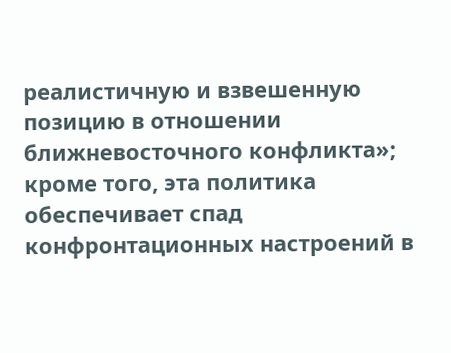реалистичную и взвешенную позицию в отношении ближневосточного конфликта»; кроме того, эта политика обеспечивает спад конфронтационных настроений в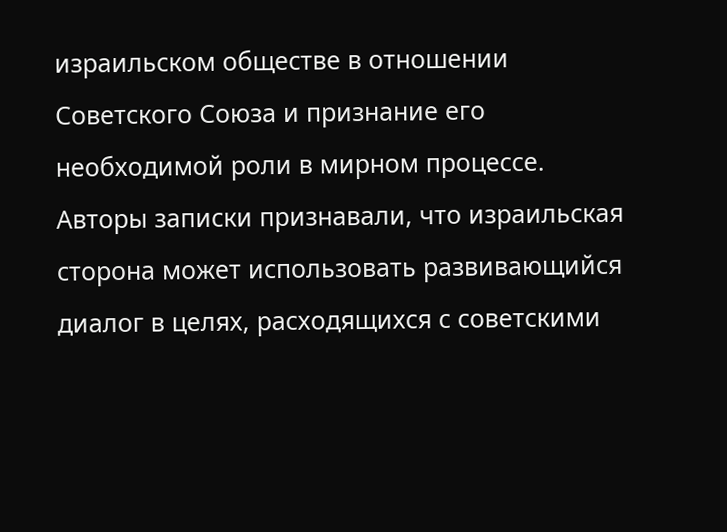израильском обществе в отношении Советского Союза и признание его необходимой роли в мирном процессе. Авторы записки признавали, что израильская сторона может использовать развивающийся диалог в целях, расходящихся с советскими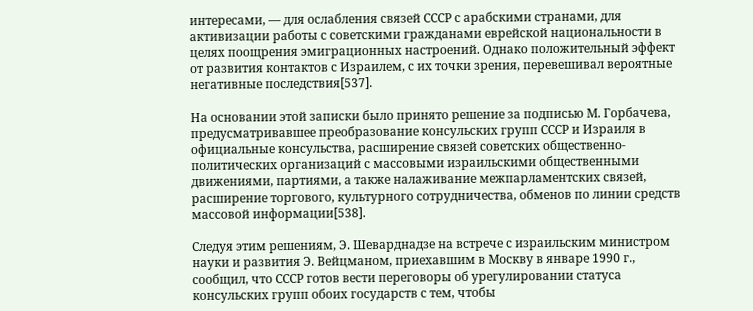интересами, — для ослабления связей СССР с арабскими странами, для активизации работы с советскими гражданами еврейской национальности в целях поощрения эмиграционных настроений. Однако положительный эффект от развития контактов с Израилем, с их точки зрения, перевешивал вероятные негативные последствия[537].

На основании этой записки было принято решение за подписью М. Горбачева, предусматривавшее преобразование консульских групп СССР и Израиля в официальные консульства, расширение связей советских общественно-политических организаций с массовыми израильскими общественными движениями, партиями, а также налаживание межпарламентских связей, расширение торгового, культурного сотрудничества, обменов по линии средств массовой информации[538].

Следуя этим решениям, Э. Шеварднадзе на встрече с израильским министром науки и развития Э. Вейцманом, приехавшим в Москву в январе 1990 г., сообщил, что СССР готов вести переговоры об урегулировании статуса консульских групп обоих государств с тем, чтобы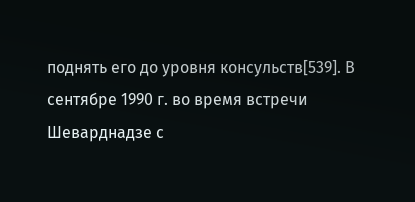поднять его до уровня консульств[539]. В сентябре 1990 г. во время встречи Шеварднадзе с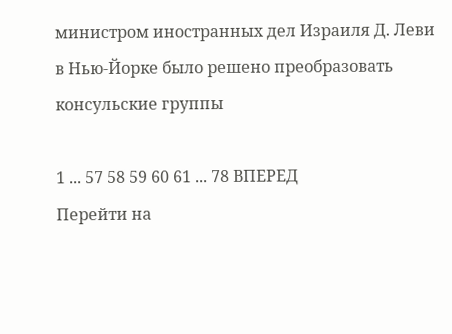министром иностранных дел Израиля Д. Леви в Нью-Йорке было решено преобразовать консульские группы

1 ... 57 58 59 60 61 ... 78 ВПЕРЕД
Перейти на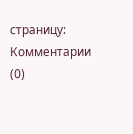страницу:
Комментарии (0)